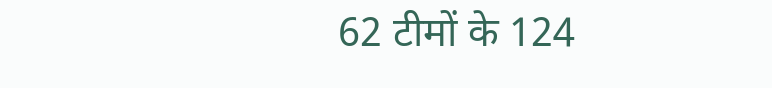62 टीमों के 124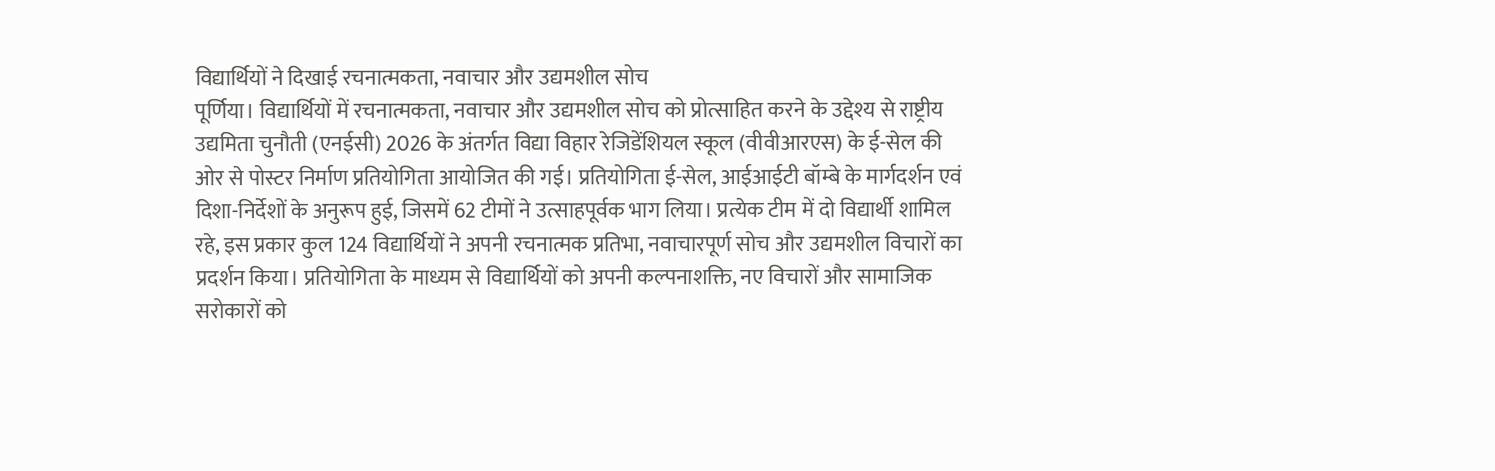विद्यार्थियों ने दिखाई रचनात्मकता, नवाचार और उद्यमशील सोच
पूर्णिया। विद्यार्थियों में रचनात्मकता, नवाचार और उद्यमशील सोच को प्रोत्साहित करने के उद्देश्य से राष्ट्रीय उद्यमिता चुनौती (एनईसी) 2026 के अंतर्गत विद्या विहार रेजिडेंशियल स्कूल (वीवीआरएस) के ई-सेल की ओर से पोस्टर निर्माण प्रतियोगिता आयोजित की गई। प्रतियोगिता ई-सेल, आईआईटी बॉम्बे के मार्गदर्शन एवं दिशा-निर्देशों के अनुरूप हुई, जिसमें 62 टीमों ने उत्साहपूर्वक भाग लिया। प्रत्येक टीम में दो विद्यार्थी शामिल रहे, इस प्रकार कुल 124 विद्यार्थियों ने अपनी रचनात्मक प्रतिभा, नवाचारपूर्ण सोच और उद्यमशील विचारों का प्रदर्शन किया। प्रतियोगिता के माध्यम से विद्यार्थियों को अपनी कल्पनाशक्ति, नए विचारों और सामाजिक सरोकारों को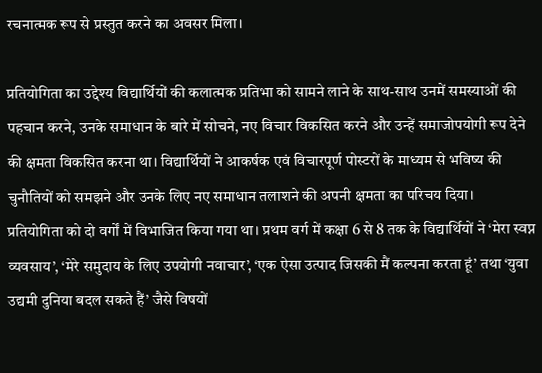रचनात्मक रूप से प्रस्तुत करने का अवसर मिला।

प्रतियोगिता का उद्देश्य विद्यार्थियों की कलात्मक प्रतिभा को सामने लाने के साथ-साथ उनमें समस्याओं की पहचान करने, उनके समाधान के बारे में सोचने, नए विचार विकसित करने और उन्हें समाजोपयोगी रूप देने की क्षमता विकसित करना था। विद्यार्थियों ने आकर्षक एवं विचारपूर्ण पोस्टरों के माध्यम से भविष्य की चुनौतियों को समझने और उनके लिए नए समाधान तलाशने की अपनी क्षमता का परिचय दिया।
प्रतियोगिता को दो वर्गों में विभाजित किया गया था। प्रथम वर्ग में कक्षा 6 से 8 तक के विद्यार्थियों ने ‘मेरा स्वप्न व्यवसाय’, ‘मेरे समुदाय के लिए उपयोगी नवाचार’, ‘एक ऐसा उत्पाद जिसकी मैं कल्पना करता हूं’ तथा ‘युवा उद्यमी दुनिया बदल सकते हैं’ जैसे विषयों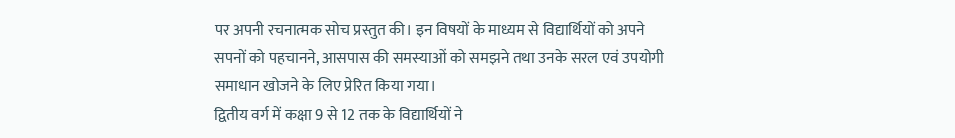पर अपनी रचनात्मक सोच प्रस्तुत की। इन विषयों के माध्यम से विद्यार्थियों को अपने सपनों को पहचानने, आसपास की समस्याओं को समझने तथा उनके सरल एवं उपयोगी समाधान खोजने के लिए प्रेरित किया गया।
द्वितीय वर्ग में कक्षा 9 से 12 तक के विद्यार्थियों ने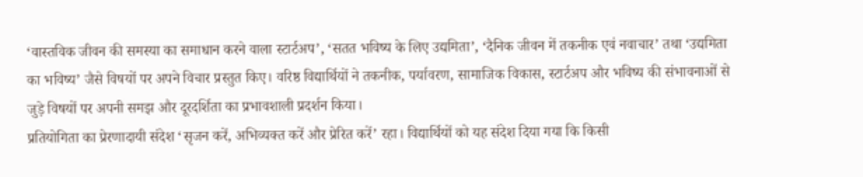‘वास्तविक जीवन की समस्या का समाधान करने वाला स्टार्टअप’, ‘सतत भविष्य के लिए उद्यमिता’, ‘दैनिक जीवन में तकनीक एवं नवाचार’ तथा ‘उद्यमिता का भविष्य’ जैसे विषयों पर अपने विचार प्रस्तुत किए। वरिष्ठ विद्यार्थियों ने तकनीक, पर्यावरण, सामाजिक विकास, स्टार्टअप और भविष्य की संभावनाओं से जुड़े विषयों पर अपनी समझ और दूरदर्शिता का प्रभावशाली प्रदर्शन किया।
प्रतियोगिता का प्रेरणादायी संदेश ‘सृजन करें, अभिव्यक्त करें और प्रेरित करें’ रहा। विद्यार्थियों को यह संदेश दिया गया कि किसी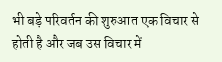भी बड़े परिवर्तन की शुरुआत एक विचार से होती है और जब उस विचार में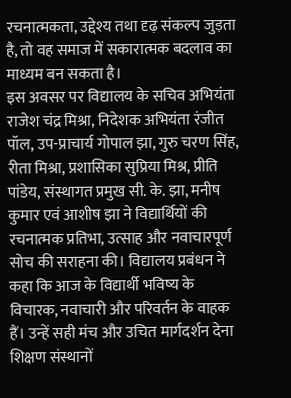रचनात्मकता, उद्देश्य तथा दृढ़ संकल्प जुड़ता है, तो वह समाज में सकारात्मक बदलाव का माध्यम बन सकता है।
इस अवसर पर विद्यालय के सचिव अभियंता राजेश चंद्र मिश्रा, निदेशक अभियंता रंजीत पॉल, उप-प्राचार्य गोपाल झा, गुरु चरण सिंह, रीता मिश्रा, प्रशासिका सुप्रिया मिश्र, प्रीति पांडेय, संस्थागत प्रमुख सी. के. झा, मनीष कुमार एवं आशीष झा ने विद्यार्थियों की रचनात्मक प्रतिभा, उत्साह और नवाचारपूर्ण सोच की सराहना की। विद्यालय प्रबंधन ने कहा कि आज के विद्यार्थी भविष्य के विचारक, नवाचारी और परिवर्तन के वाहक हैं। उन्हें सही मंच और उचित मार्गदर्शन देना शिक्षण संस्थानों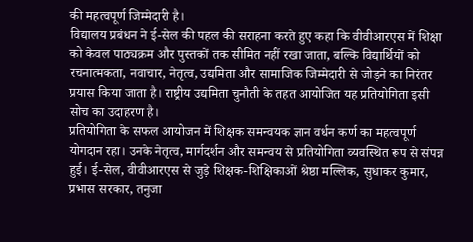की महत्वपूर्ण जिम्मेदारी है।
विद्यालय प्रबंधन ने ई-सेल की पहल की सराहना करते हुए कहा कि वीवीआरएस में शिक्षा को केवल पाठ्यक्रम और पुस्तकों तक सीमित नहीं रखा जाता, बल्कि विद्यार्थियों को रचनात्मकता, नवाचार, नेतृत्व, उद्यमिता और सामाजिक जिम्मेदारी से जोड़ने का निरंतर प्रयास किया जाता है। राष्ट्रीय उद्यमिता चुनौती के तहत आयोजित यह प्रतियोगिता इसी सोच का उदाहरण है।
प्रतियोगिता के सफल आयोजन में शिक्षक समन्वयक ज्ञान वर्धन कर्ण का महत्वपूर्ण योगदान रहा। उनके नेतृत्व, मार्गदर्शन और समन्वय से प्रतियोगिता व्यवस्थित रूप से संपन्न हुई। ई-सेल, वीवीआरएस से जुड़े शिक्षक-शिक्षिकाओं श्रेष्ठा मल्लिक, सुधाकर कुमार, प्रभास सरकार, तनुजा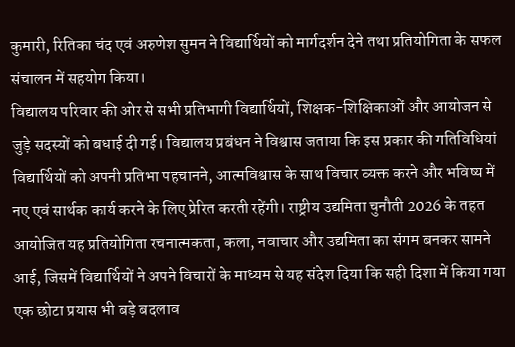कुमारी, रितिका चंद एवं अरुणेश सुमन ने विद्यार्थियों को मार्गदर्शन देने तथा प्रतियोगिता के सफल संचालन में सहयोग किया।
विद्यालय परिवार की ओर से सभी प्रतिभागी विद्यार्थियों, शिक्षक-शिक्षिकाओं और आयोजन से जुड़े सदस्यों को बधाई दी गई। विद्यालय प्रबंधन ने विश्वास जताया कि इस प्रकार की गतिविधियां विद्यार्थियों को अपनी प्रतिभा पहचानने, आत्मविश्वास के साथ विचार व्यक्त करने और भविष्य में नए एवं सार्थक कार्य करने के लिए प्रेरित करती रहेंगी। राष्ट्रीय उद्यमिता चुनौती 2026 के तहत आयोजित यह प्रतियोगिता रचनात्मकता, कला, नवाचार और उद्यमिता का संगम बनकर सामने आई, जिसमें विद्यार्थियों ने अपने विचारों के माध्यम से यह संदेश दिया कि सही दिशा में किया गया एक छोटा प्रयास भी बड़े बदलाव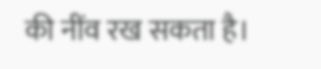की नींव रख सकता है।